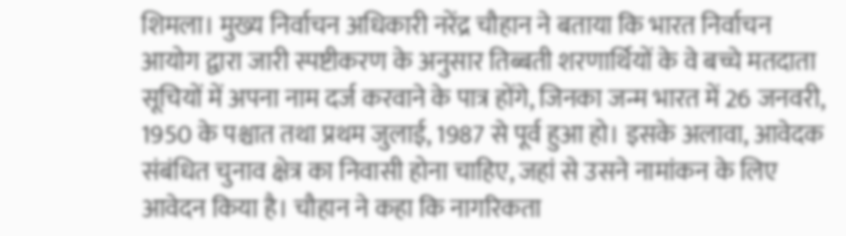शिमला। मुख्य निर्वाचन अधिकारी नरेंद्र चौहान ने बताया कि भारत निर्वाचन आयोग द्वारा जारी स्पष्टीकरण के अनुसार तिब्बती शरणार्थियों के वे बच्चे मतदाता सूचियों में अपना नाम दर्ज करवाने के पात्र होंगे, जिनका जन्म भारत में 26 जनवरी, 1950 के पश्चात तथा प्रथम जुलाई, 1987 से पूर्व हुआ हो। इसके अलावा, आवेदक संबंधित चुनाव क्षेत्र का निवासी होना चाहिए, जहां से उसने नामांकन के लिए आवेदन किया है। चौहान ने कहा कि नागरिकता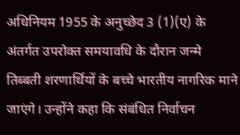अधिनियम 1955 के अनुच्छेद 3 (1)(ए) के अंतर्गत उपरोक्त समयावधि के दौरान जन्मे तिब्बती शरणार्थियों के बच्चे भारतीय नागरिक माने जाएंगे। उन्होंने कहा कि संबंधित निर्वाचन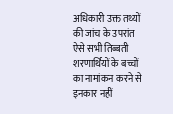अधिकारी उक्त तथ्यों की जांच के उपरांत ऐसे सभी तिब्बती शरणार्थियों के बच्चों का नामांकन करने से इनकार नहीं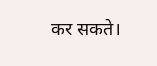कर सकते।